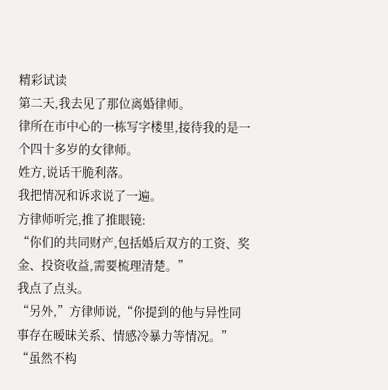精彩试读
第二天,我去见了那位离婚律师。
律所在市中心的一栋写字楼里,接待我的是一个四十多岁的女律师。
姓方,说话干脆利落。
我把情况和诉求说了一遍。
方律师听完,推了推眼镜:
“你们的共同财产,包括婚后双方的工资、奖金、投资收益,需要梳理清楚。”
我点了点头。
“另外,”方律师说,“你提到的他与异性同事存在暧昧关系、情感冷暴力等情况。”
“虽然不构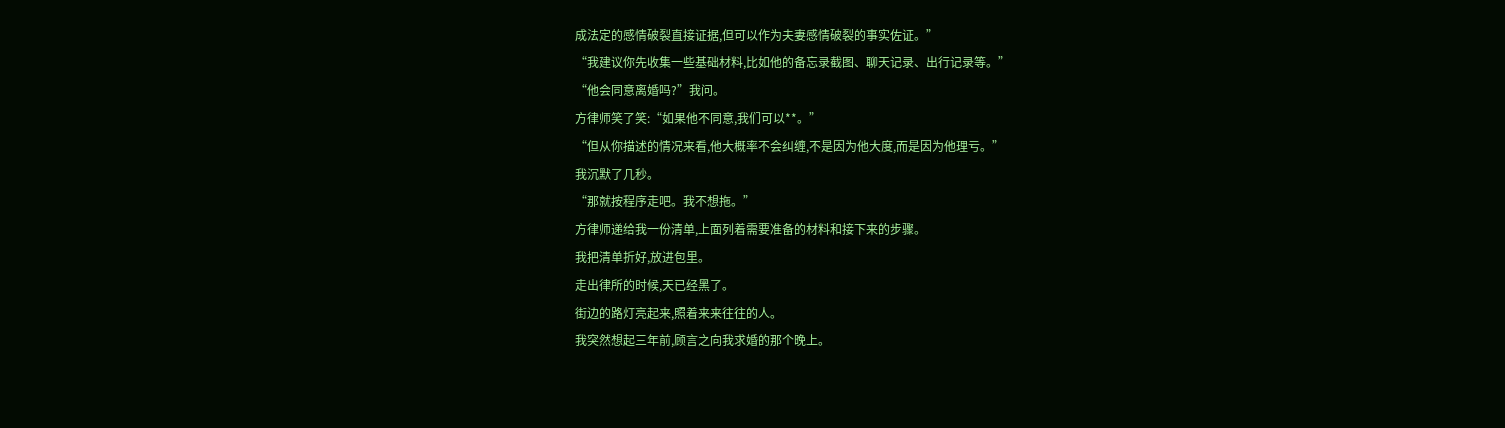成法定的感情破裂直接证据,但可以作为夫妻感情破裂的事实佐证。”
“我建议你先收集一些基础材料,比如他的备忘录截图、聊天记录、出行记录等。”
“他会同意离婚吗?”我问。
方律师笑了笑:“如果他不同意,我们可以**。”
“但从你描述的情况来看,他大概率不会纠缠,不是因为他大度,而是因为他理亏。”
我沉默了几秒。
“那就按程序走吧。我不想拖。”
方律师递给我一份清单,上面列着需要准备的材料和接下来的步骤。
我把清单折好,放进包里。
走出律所的时候,天已经黑了。
街边的路灯亮起来,照着来来往往的人。
我突然想起三年前,顾言之向我求婚的那个晚上。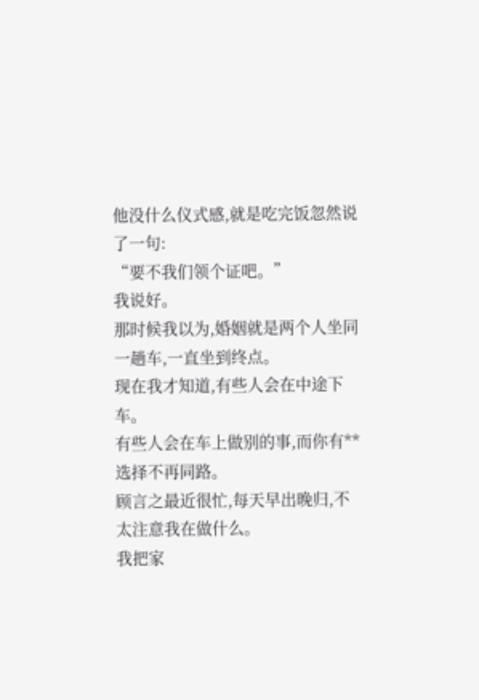他没什么仪式感,就是吃完饭忽然说了一句:
“要不我们领个证吧。”
我说好。
那时候我以为,婚姻就是两个人坐同一趟车,一直坐到终点。
现在我才知道,有些人会在中途下车。
有些人会在车上做别的事,而你有**选择不再同路。
顾言之最近很忙,每天早出晚归,不太注意我在做什么。
我把家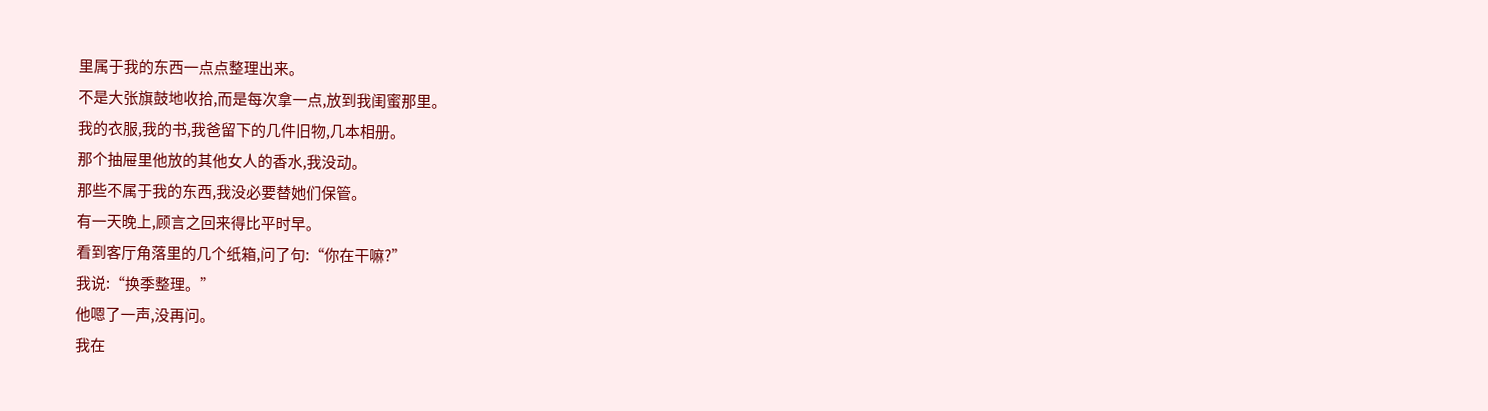里属于我的东西一点点整理出来。
不是大张旗鼓地收拾,而是每次拿一点,放到我闺蜜那里。
我的衣服,我的书,我爸留下的几件旧物,几本相册。
那个抽屉里他放的其他女人的香水,我没动。
那些不属于我的东西,我没必要替她们保管。
有一天晚上,顾言之回来得比平时早。
看到客厅角落里的几个纸箱,问了句:“你在干嘛?”
我说:“换季整理。”
他嗯了一声,没再问。
我在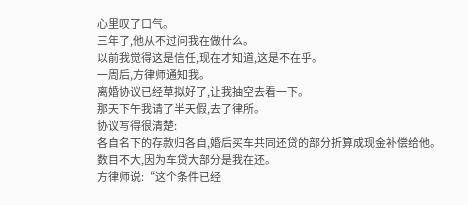心里叹了口气。
三年了,他从不过问我在做什么。
以前我觉得这是信任,现在才知道,这是不在乎。
一周后,方律师通知我。
离婚协议已经草拟好了,让我抽空去看一下。
那天下午我请了半天假,去了律所。
协议写得很清楚:
各自名下的存款归各自,婚后买车共同还贷的部分折算成现金补偿给他。
数目不大,因为车贷大部分是我在还。
方律师说:“这个条件已经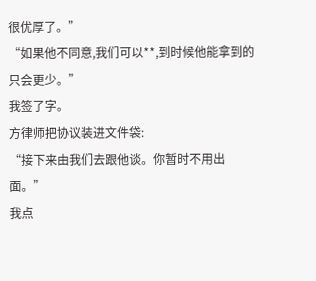很优厚了。”
“如果他不同意,我们可以**,到时候他能拿到的只会更少。”
我签了字。
方律师把协议装进文件袋:
“接下来由我们去跟他谈。你暂时不用出面。”
我点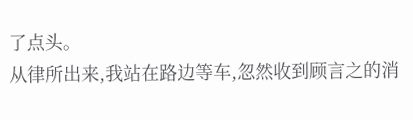了点头。
从律所出来,我站在路边等车,忽然收到顾言之的消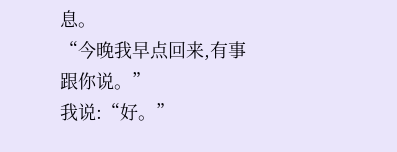息。
“今晚我早点回来,有事跟你说。”
我说:“好。”